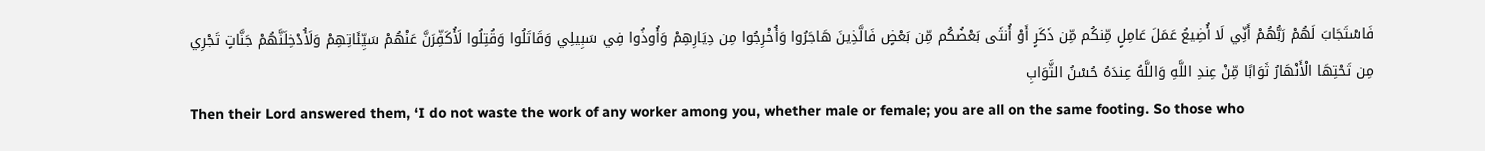فَاسْتَجَابَ لَهُمْ رَبُّهُمْ أَنِّي لَا أُضِيعُ عَمَلَ عَامِلٍ مِّنكُم مِّن ذَكَرٍ أَوْ أُنثَى بَعْضُكُم مِّن بَعْضٍ فَالَّذِينَ هَاجَرُوا وَأُخْرِجُوا مِن دِيَارِهِمْ وَأُوذُوا فِي سَبِيلِي وَقَاتَلُوا وَقُتِلُوا لَأُكَفِّرَنَّ عَنْهُمْ سَيِّئَاتِهِمْ وَلَأُدْخِلَنَّهُمْ جَنَّاتٍ تَجْرِي مِن تَحْتِهَا الْأَنْهَارُ ثَوَابًا مِّنْ عِندِ اللَّهِ وَاللَّهُ عِندَهُ حُسْنُ الثَّوَابِ
Then their Lord answered them, ‘I do not waste the work of any worker among you, whether male or female; you are all on the same footing. So those who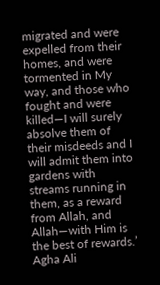migrated and were expelled from their homes, and were tormented in My way, and those who fought and were killed—I will surely absolve them of their misdeeds and I will admit them into gardens with streams running in them, as a reward from Allah, and Allah—with Him is the best of rewards.’
Agha Ali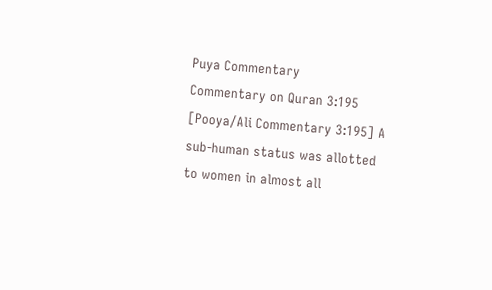Puya Commentary
Commentary on Quran 3:195
[Pooya/Ali Commentary 3:195] A sub-human status was allotted to women in almost all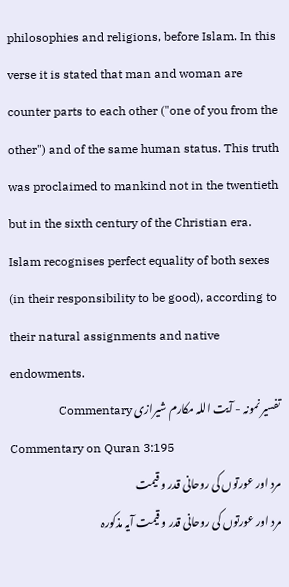philosophies and religions, before Islam. In this verse it is stated that man and woman are counter parts to each other ("one of you from the other") and of the same human status. This truth was proclaimed to mankind not in the twentieth but in the sixth century of the Christian era. Islam recognises perfect equality of both sexes (in their responsibility to be good), according to their natural assignments and native endowments.
تفسیر نمونہ - آیت اللہ مکارم شیرازی Commentary
Commentary on Quran 3:195
مرد اور عورتوں کی روحانی قدر و قیمت
مرد اور عورتوں کی روحانی قدر و قیمت آیہ مذکورہ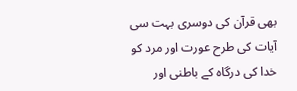بھی قرآن کی دوسری بہت سی آیات کی طرح عورت اور مرد کو خدا کی درگاہ کے باطنی اور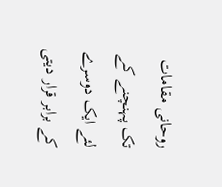روحانی مقامات تک پہنچنے کے لئے ایک دوسرے کے برابر قرار دیتی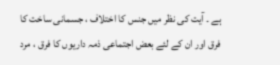ہے ۔ آیت کی نظر میں جنس کا اختلاف ، جسمانی ساخت کا فرق اور ان کے لئے بعض اجتماعی ذمہ داریوں کا فرق ، مرد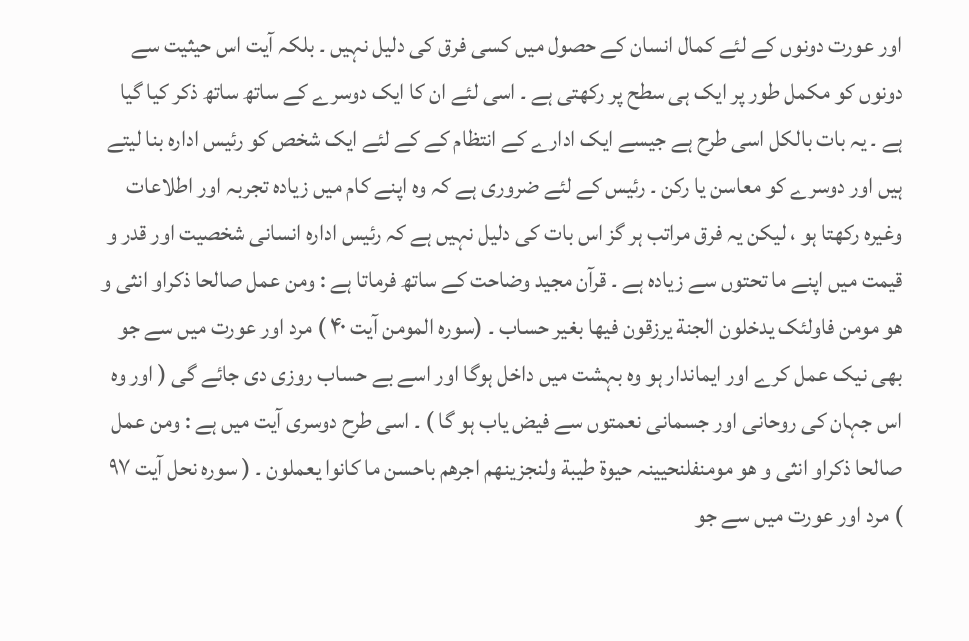اور عورت دونوں کے لئے کمال انسان کے حصول میں کسی فرق کی دلیل نہیں ۔ بلکہ آیت اس حیثیت سے دونوں کو مکمل طور پر ایک ہی سطح پر رکھتی ہے ۔ اسی لئے ان کا ایک دوسرے کے ساتھ ساتھ ذکر کیا گیا ہے ۔ یہ بات بالکل اسی طرح ہے جیسے ایک ادارے کے انتظام کے کے لئے ایک شخص کو رئیس ادارہ بنا لیتے ہیں اور دوسرے کو معاسن یا رکن ۔ رئیس کے لئے ضروری ہے کہ وہ اپنے کام میں زیادہ تجربہ اور اطلاعات وغیرہ رکھتا ہو ، لیکن یہ فرق مراتب ہر گز اس بات کی دلیل نہیں ہے کہ رئیس ادارہ انسانی شخصیت اور قدر و قیمت میں اپنے ما تحتوں سے زیادہ ہے ۔ قرآن مجید وضاحت کے ساتھ فرماتا ہے : ومن عمل صالحا ذکراو انثی و ھو مومن فاولئک یدخلون الجنة یرزقون فیھا بغیر حساب ۔ (سورہ المومن آیت ۴۰ ) مرد اور عورت میں سے جو بھی نیک عمل کرے اور ایماندار ہو وہ بہشت میں داخل ہوگا اور اسے بے حساب روزی دی جائے گی ( اور وہ اس جہان کی روحانی اور جسمانی نعمتوں سے فیض یاب ہو گا ) ۔ اسی طرح دوسری آیت میں ہے : ومن عمل صالحا ذکراو انثی و ھو مومنفلنحیینہ حیوة طیبة ولنجزینھم اجرھم باحسن ما کانوا یعملون ۔ ( سورہ نحل آیت ۹۷ ) مرد اور عورت میں سے جو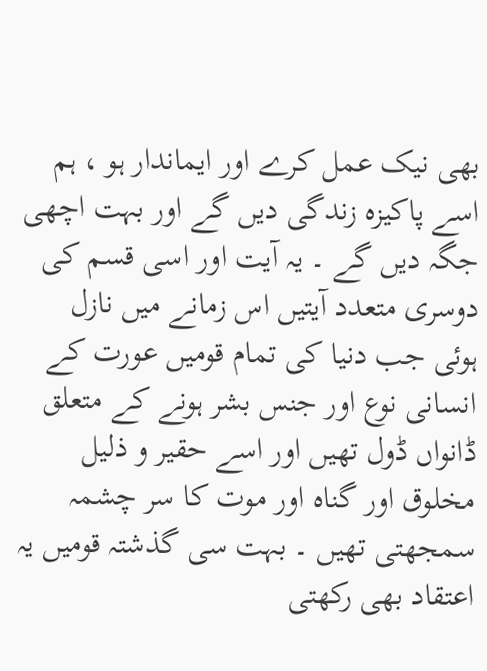بھی نیک عمل کرے اور ایماندار ہو ، ہم اسے پاکیزہ زندگی دیں گے اور بہت اچھی جگہ دیں گے ۔ یہ آیت اور اسی قسم کی دوسری متعدد آیتیں اس زمانے میں نازل ہوئی جب دنیا کی تمام قومیں عورت کے انسانی نوع اور جنس بشر ہونے کے متعلق ڈانواں ڈول تھیں اور اسے حقیر و ذلیل مخلوق اور گناہ اور موت کا سر چشمہ سمجھتی تھیں ۔ بہت سی گذشتہ قومیں یہ اعتقاد بھی رکھتی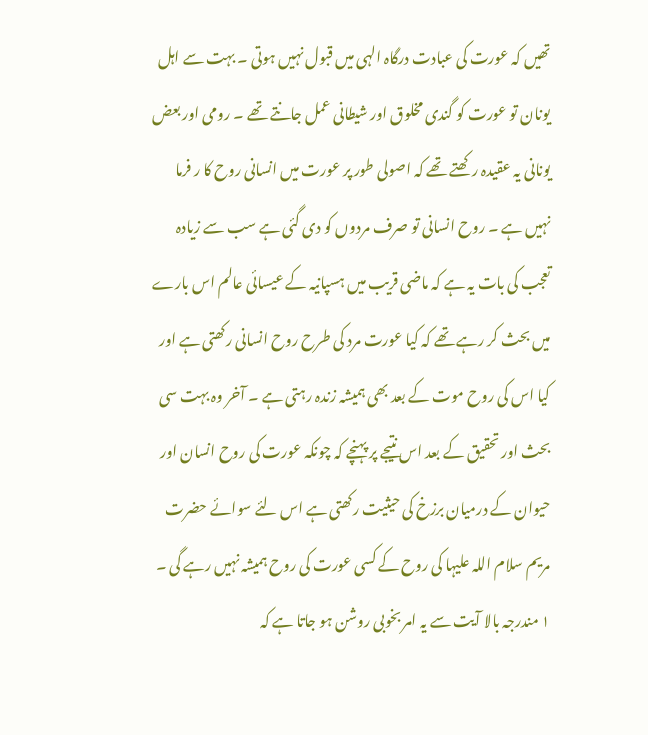تھیں کہ عورت کی عبادت درگاہ الہی میں قبول نہیں ہوتی ۔ بہت سے اہل یونان تو عورت کو گندی مخلوق اور شیطانی عمل جانتے تھے ۔ رومی اور بعض یونانی یہ عقیدہ رکھتے تھے کہ اصولی طور پر عورت میں انسانی روح کا ر فرما نہیں ہے ۔ روح انسانی تو صرف مردوں کو دی گئی ہے سب سے زیادہ تعجب کی بات یہ ہے کہ ماضی قریب میں ہسپانیہ کے عیسائی عالم اس بارے میں بحث کر رہے تھے کہ کیا عورت مرد کی طرح روح انسانی رکھتی ہے اور کیا اس کی روح موت کے بعد بھی ہمیشہ زندہ رہتی ہے ۔ آخر وہ بہت سی بحث اور تحقیق کے بعد اس نتیجے پر پہنچے کہ چونکہ عورت کی روح انسان اور حیوان کے درمیان برزخ کی حیثیت رکھتی ہے اس لئے سوائے حضرت مریم سلام اللہ علیہا کی روح کے کسی عورت کی روح ہمیشہ نہیں رہے گی ۔ ۱ مندرجہ بالا آیت سے یہ امر بخوبی روشن ہو جاتا ہے کہ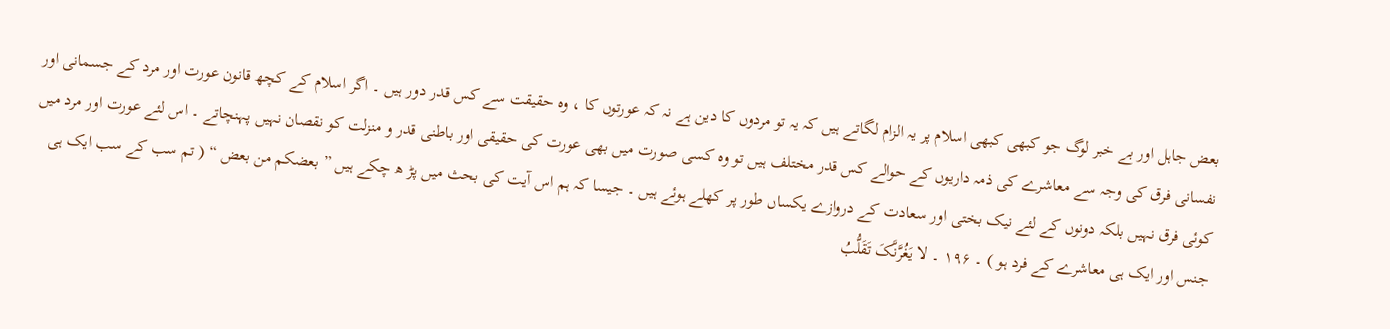بعض جاہل اور بے خبر لوگ جو کبھی کبھی اسلام پر یہ الزام لگاتے ہیں کہ یہ تو مردوں کا دین ہے نہ کہ عورتوں کا ، وہ حقیقت سے کس قدر دور ہیں ۔ اگر اسلام کے کچھ قانون عورت اور مرد کے جسمانی اور نفسانی فرق کی وجہ سے معاشرے کی ذمہ داریوں کے حوالے کس قدر مختلف ہیں تو وہ کسی صورت میں بھی عورت کی حقیقی اور باطنی قدر و منزلت کو نقصان نہیں پہنچاتے ۔ اس لئے عورت اور مرد میں کوئی فرق نہیں بلکہ دونوں کے لئے نیک بختی اور سعادت کے دروازے یکساں طور پر کھلے ہوئے ہیں ۔ جیسا کہ ہم اس آیت کی بحث میں پڑ ھ چکے ہیں ” بعضکم من بعض “ ( تم سب کے سب ایک ہی جنس اور ایک ہی معاشرے کے فرد ہو ) ۔ ۱۹۶ ۔ لا یَغُرَّنَّکَ تَقَلُّبُ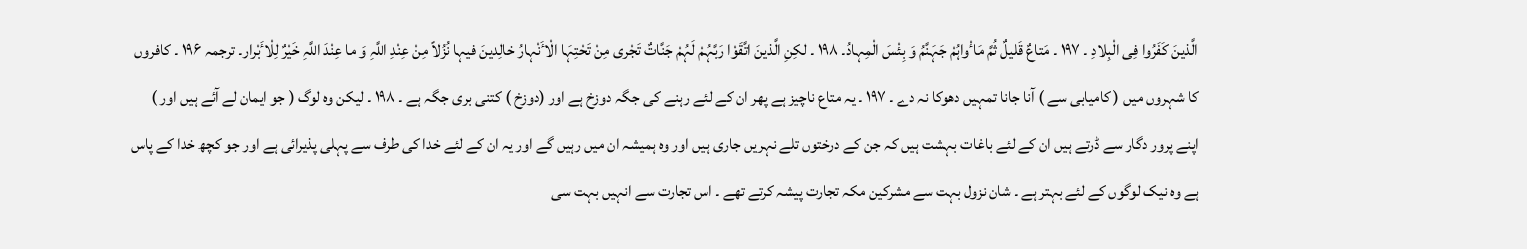الَّذینَ کَفَرُوا فِی الْبِلادِ ۔ ۱۹۷ ۔ مَتاعٌ قَلیلٌ ثُمَّ مَاٴْواہُمْ جَہَنَّمُ وَ بِئْسَ الْمِہادُ۔ ۱۹۸ ۔ لکِنِ الَّذینَ اتَّقَوْا رَبَّہُمْ لَہُمْ جَنَّاتٌ تَجْری مِنْ تَحْتِہَا الْاٴَنْہارُ خالِدینَ فیہا نُزُلاً مِنْ عِنْدِ اللَّہِ وَ ما عِنْدَ اللَّہِ خَیْرٌ لِلْاٴَبْرار۔ ترجمہ ۱۹۶ ۔ کافروں کا شہروں میں ( کامیابی سے ) آنا جانا تمہیں دھوکا نہ دے ۔ ۱۹۷ ۔ یہ متاع ناچیز ہے پھر ان کے لئے رہنے کی جگہ دوزخ ہے اور (دوزخ ) کتنی بری جگہ ہے ۔ ۱۹۸ ۔ لیکن وہ لوگ ( جو ایمان لے آئے ہیں اور ) اپنے پرور دگار سے ڈرتے ہیں ان کے لئے باغات بہشت ہیں کہ جن کے درختوں تلے نہریں جاری ہیں اور وہ ہمیشہ ان میں رہیں گے اور یہ ان کے لئے خدا کی طرف سے پہلی پذیرائی ہے اور جو کچھ خدا کے پاس ہے وہ نیک لوگوں کے لئے بہتر ہے ۔ شان نزول بہت سے مشرکین مکہ تجارت پیشہ کرتے تھے ۔ اس تجارت سے انہیں بہت سی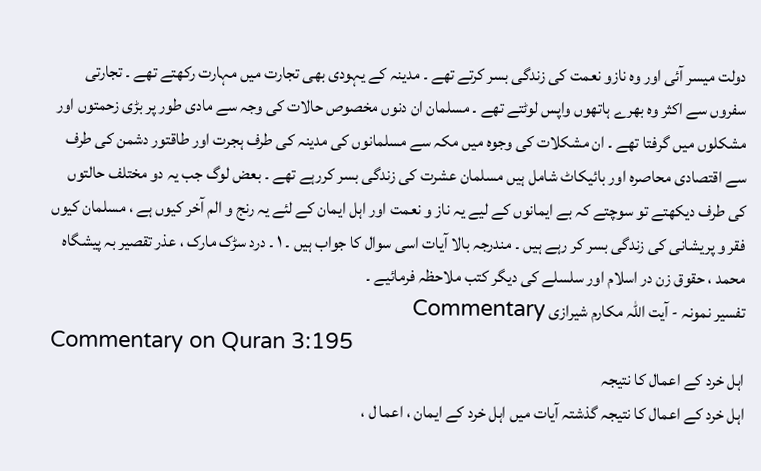دولت میسر آئی اور وہ نازو نعمت کی زندگی بسر کرتے تھے ۔ مدینہ کے یہودی بھی تجارت میں مہارت رکھتے تھے ۔ تجارتی سفروں سے اکثر وہ بھرے ہاتھوں واپس لوٹتے تھے ۔ مسلمان ان دنوں مخصوص حالات کی وجہ سے مادی طور پر بڑی زحمتوں اور مشکلوں میں گرفتا تھے ۔ ان مشکلات کی وجوہ میں مکہ سے مسلمانوں کی مدینہ کی طرف ہجرت اور طاقتور دشمن کی طرف سے اقتصادی محاصرہ اور بائیکاٹ شامل ہیں مسلمان عشرت کی زندگی بسر کررہے تھے ۔ بعض لوگ جب یہ دو مختلف حالتوں کی طرف دیکھتے تو سوچتے کہ بے ایمانوں کے لیے یہ ناز و نعمت اور اہل ایمان کے لئے یہ رنج و الم آخر کیوں ہے ، مسلمان کیوں فقر و پریشانی کی زندگی بسر کر رہے ہیں ۔ مندرجہ بالا آیات اسی سوال کا جواب ہیں ۔ ۱ ۔ درد سڑک مارک ، عذر تقصیر بہ پیشگاہ محمد ، حقوق زن در اسلام اور سلسلے کی دیگر کتب ملاحظہ فرمائیے ۔
تفسیر نمونہ - آیت اللہ مکارم شیرازی Commentary
Commentary on Quran 3:195
اہل خرد کے اعمال کا نتیجہ
اہل خرد کے اعمال کا نتیجہ گذشتہ آیات میں اہل خرد کے ایمان ، اعما ل ،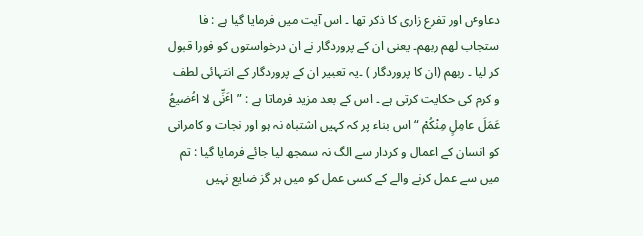دعاوٴں اور تفرع زاری کا ذکر تھا ۔ اس آیت میں فرمایا گیا ہے : فا ستجاب لھم ربھم۔ یعنی ان کے پروردگار نے ان درخواستوں کو فورا قبول کر لیا ۔ ربھم (ان کا پروردگار ) ۔یہ تعبیر ان کے پروردگار کے انتہائی لطف و کرم کی حکایت کرتی ہے ۔ اس کے بعد مزید فرماتا ہے : ”اٴَنِّی لا اٴُضیعُ عَمَلَ عامِلٍ مِنْکُمْ “ اس بناء پر کہ کہیں اشتباہ نہ ہو اور نجات و کامرانی کو انسان کے اعمال و کردار سے الگ نہ سمجھ لیا جائے فرمایا گیا : تم میں سے عمل کرنے والے کے کسی عمل کو میں ہر گز ضایع نہیں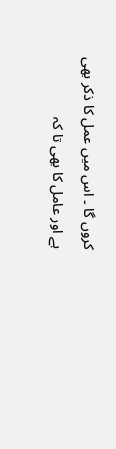کروں گا ۔ اس میں عمل کا ذکر بھی ہے اور عامل کا بھی تا کہ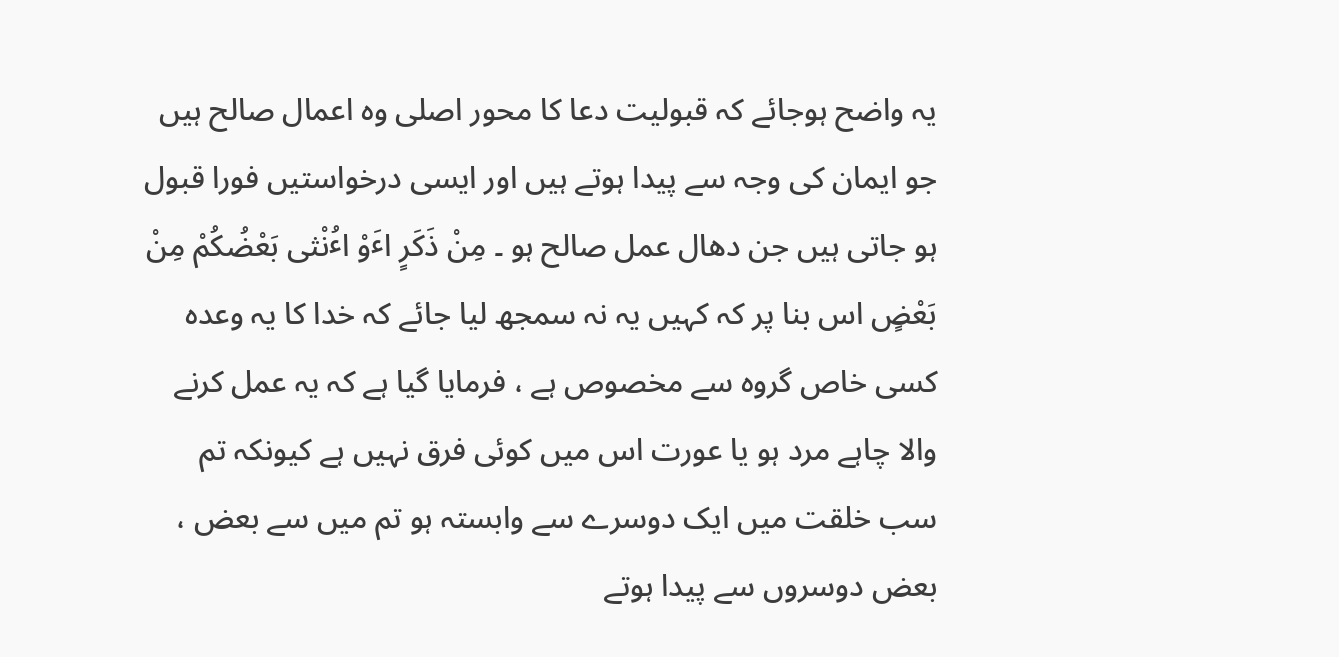یہ واضح ہوجائے کہ قبولیت دعا کا محور اصلی وہ اعمال صالح ہیں جو ایمان کی وجہ سے پیدا ہوتے ہیں اور ایسی درخواستیں فورا قبول ہو جاتی ہیں جن دھال عمل صالح ہو ۔ مِنْ ذَکَرٍ اٴَوْ اٴُنْثی بَعْضُکُمْ مِنْ بَعْضٍ اس بنا پر کہ کہیں یہ نہ سمجھ لیا جائے کہ خدا کا یہ وعدہ کسی خاص گروہ سے مخصوص ہے ، فرمایا گیا ہے کہ یہ عمل کرنے والا چاہے مرد ہو یا عورت اس میں کوئی فرق نہیں ہے کیونکہ تم سب خلقت میں ایک دوسرے سے وابستہ ہو تم میں سے بعض ، بعض دوسروں سے پیدا ہوتے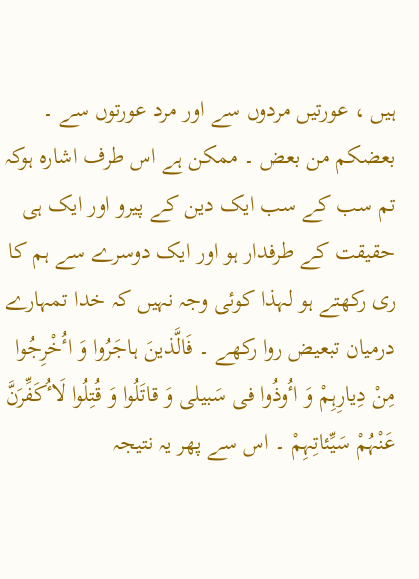ہیں ، عورتیں مردوں سے اور مرد عورتوں سے ۔ بعضکم من بعض ۔ ممکن ہے اس طرف اشارہ ہوکہ تم سب کے سب ایک دین کے پیرو اور ایک ہی حقیقت کے طرفدار ہو اور ایک دوسرے سے ہم کا ری رکھتے ہو لہذا کوئی وجہ نہیں کہ خدا تمہارے درمیان تبعیض روا رکھے ۔ فَالَّذینَ ہاجَرُوا وَ اٴُخْرِجُوا مِنْ دِیارِہِمْ وَ اٴُوذُوا فی سَبیلی وَ قاتَلُوا وَ قُتِلُوا لَاٴُکَفِّرَنَّ عَنْہُمْ سَیِّئاتِہِمْ ۔ اس سے پھر یہ نتیجہ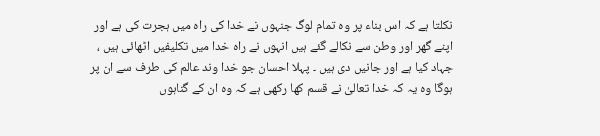نکلتا ہے کہ اس بناء پر وہ تمام لوگ جنہوں نے خدا کی راہ میں ہجرت کی ہے اور اپنے گھر اور وطن سے نکالے گئے ہیں انہوں نے راہ خدا میں تکلیفیں اٹھائی ہیں ، جہاد کیا ہے اور جانیں دی ہیں ۔ پہلا احسان جو خدا وند عالم کی طرف سے ان پر ہوگا وہ یہ کہ خدا تعالیٰ نے قسم کھا رکھی ہے کہ وہ ان کے گناہوں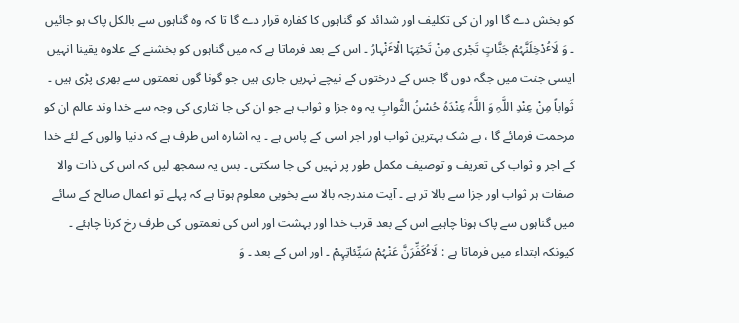کو بخش دے گا اور ان کی تکلیف اور شدائد کو گناہوں کا کفارہ قرار دے گا تا کہ وہ گناہوں سے بالکل پاک ہو جائیں ۔ وَ لَاٴُدْخِلَنَّہُمْ جَنَّاتٍ تَجْری مِنْ تَحْتِہَا الْاٴَنْہارُ ۔ اس کے بعد فرماتا ہے کہ میں گناہوں کو بخشنے کے علاوہ یقینا انہیں ایسی جنت میں جگہ دوں گا جس کے درختوں کے نیچے نہریں جاری ہیں جو گونا گوں نعمتوں سے بھری پڑی ہیں ۔ ثَواباً مِنْ عِنْدِ اللَّہِ وَ اللَّہُ عِنْدَہُ حُسْنُ الثَّوابِ یہ وہ جزا و ثواب ہے جو ان کی جا نثاری کی وجہ سے خدا وند عالم ان کو مرحمت فرمائے گا ، بے شک بہترین ثواب اور اجر اسی کے پاس ہے ۔ یہ اشارہ اس طرف ہے کہ دنیا والوں کے لئے خدا کے اجر و ثواب کی تعریف و توصیف مکمل طور پر نہیں کی جا سکتی ۔ بس یہ سمجھ لیں کہ اس کی ذات والا صفات ہر ثواب اور جزا سے بالا تر ہے ۔ آیت مندرجہ بالا سے بخوبی معلوم ہوتا ہے کہ پہلے تو اعمال صالح کے سائے میں گناہوں سے پاک ہونا چاہیے اس کے بعد قرب خدا اور بہشت اور اس کی نعمتوں کی طرف رخ کرنا چاہئے ۔ کیونکہ ابتداء میں فرماتا ہے : لَاٴُکَفِّرَنَّ عَنْہُمْ سَیِّئاتِہِمْ ۔ اور اس کے بعد ۔ وَ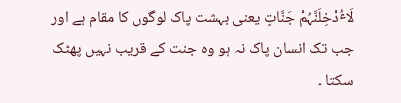لَاٴُدْخِلَنَّہُمْ جَنَّاتٍ یعنی بہشت پاک لوگوں کا مقام ہے اور جب تک انسان پاک نہ ہو وہ جنت کے قریب نہیں پھٹک سکتا ۔